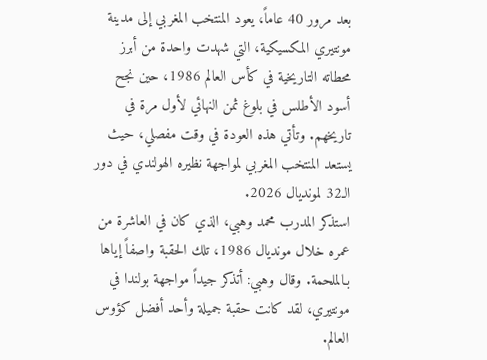بعد مرور 40 عاماً، يعود المنتخب المغربي إلى مدينة مونتيري المكسيكية، التي شهدت واحدة من أبرز محطاته التاريخية في كأس العالم 1986، حين نجح أسود الأطلس في بلوغ ثمن النهائي لأول مرة في تاريخهم. وتأتي هذه العودة في وقت مفصلي، حيث يستعد المنتخب المغربي لمواجهة نظيره الهولندي في دور الـ32 لمونديال 2026.
استذكر المدرب محمد وهبي، الذي كان في العاشرة من عمره خلال مونديال 1986، تلك الحقبة واصفاً إياها بـالملحمة. وقال وهبي: أتذكر جيداً مواجهة بولندا في مونتيري، لقد كانت حقبة جميلة وأحد أفضل كؤوس العالم.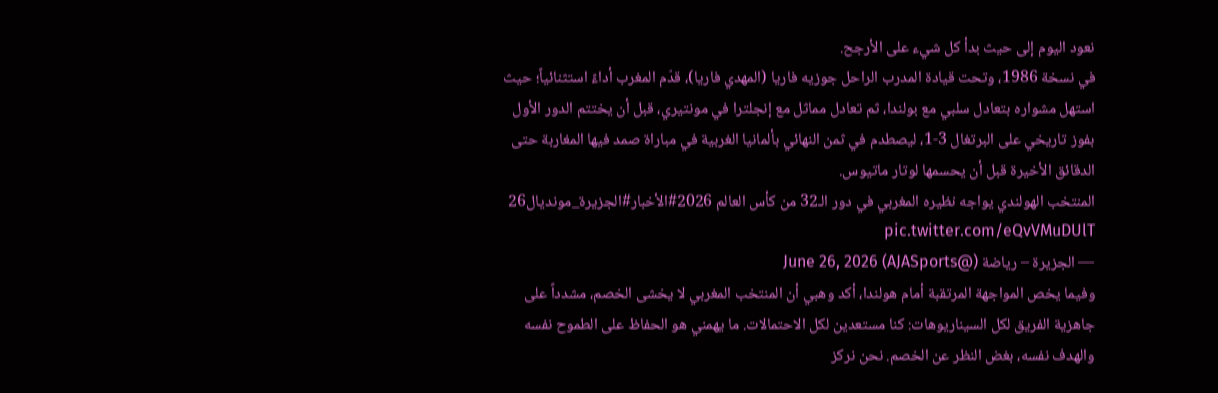نعود اليوم إلى حيث بدأ كل شيء على الأرجح.
في نسخة 1986، وتحت قيادة المدرب الراحل جوزيه فاريا (المهدي فاريا)، قدّم المغرب أداءً استثنائياً؛ حيث استهل مشواره بتعادل سلبي مع بولندا، ثم تعادل مماثل مع إنجلترا في مونتيري، قبل أن يختتم الدور الأول بفوز تاريخي على البرتغال 3-1، ليصطدم في ثمن النهائي بألمانيا الغربية في مباراة صمد فيها المغاربة حتى الدقائق الأخيرة قبل أن يحسمها لوتار ماتيوس.
المنتخب الهولندي يواجه نظيره المغربي في دور الـ32 من كأس العالم 2026#الأخبار#الجزيرة_مونديال26 pic.twitter.com/eQvVMuDUlT
— الجزيرة – رياضة (@AJASports) June 26, 2026
وفيما يخص المواجهة المرتقبة أمام هولندا، أكد وهبي أن المنتخب المغربي لا يخشى الخصم، مشدداً على جاهزية الفريق لكل السيناريوهات: كنا مستعدين لكل الاحتمالات. ما يهمني هو الحفاظ على الطموح نفسه والهدف نفسه، بغض النظر عن الخصم. نحن نركز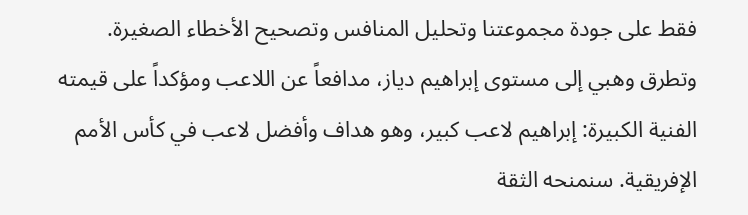فقط على جودة مجموعتنا وتحليل المنافس وتصحيح الأخطاء الصغيرة.
وتطرق وهبي إلى مستوى إبراهيم دياز، مدافعاً عن اللاعب ومؤكداً على قيمته الفنية الكبيرة: إبراهيم لاعب كبير، وهو هداف وأفضل لاعب في كأس الأمم الإفريقية. سنمنحه الثقة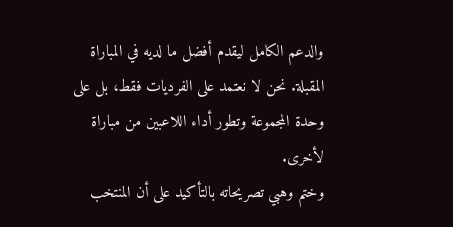والدعم الكامل ليقدم أفضل ما لديه في المباراة المقبلة. نحن لا نعتمد على الفرديات فقط، بل على وحدة المجموعة وتطور أداء اللاعبين من مباراة لأخرى.
وختم وهبي تصريحاته بالتأكيد على أن المنتخب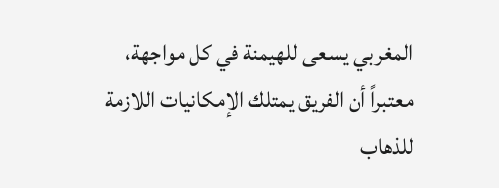المغربي يسعى للهيمنة في كل مواجهة، معتبراً أن الفريق يمتلك الإمكانيات اللازمة للذهاب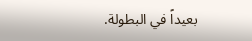بعيداً في البطولة.